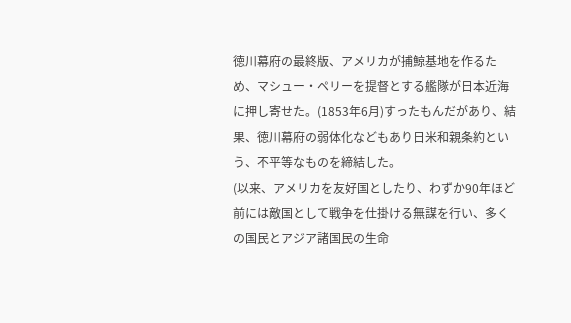徳川幕府の最終版、アメリカが捕鯨基地を作るため、マシュー・ペリーを提督とする艦隊が日本近海に押し寄せた。(1853年6月)すったもんだがあり、結果、徳川幕府の弱体化などもあり日米和親条約という、不平等なものを締結した。
(以来、アメリカを友好国としたり、わずか90年ほど前には敵国として戦争を仕掛ける無謀を行い、多くの国民とアジア諸国民の生命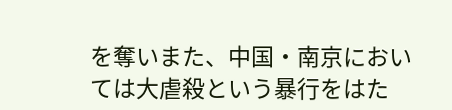を奪いまた、中国・南京においては大虐殺という暴行をはた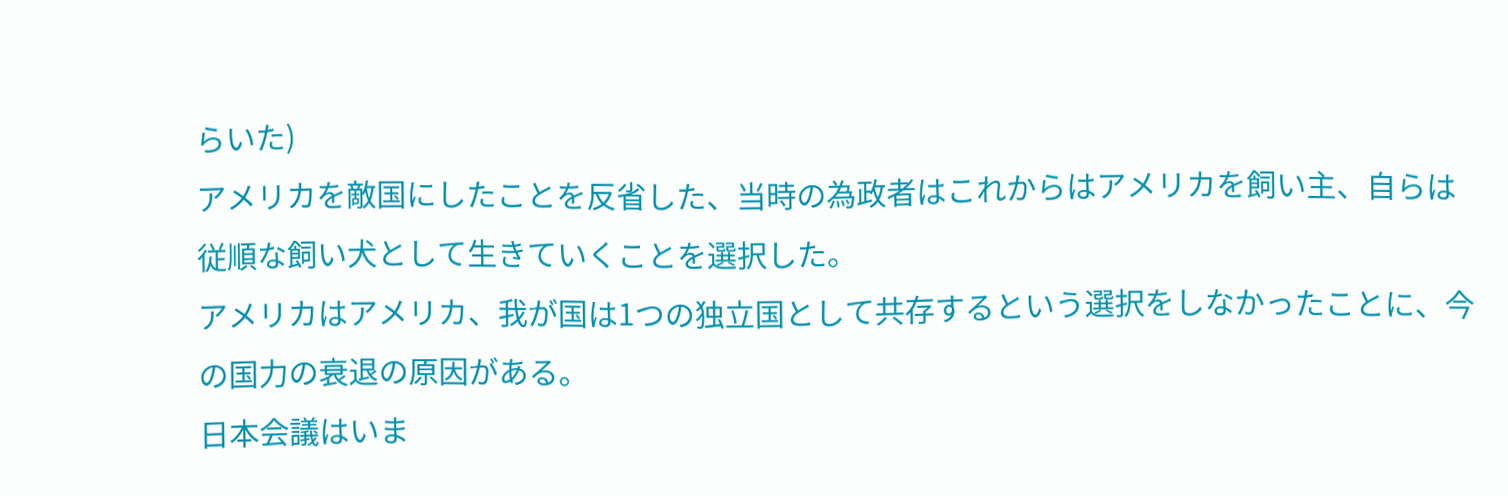らいた)
アメリカを敵国にしたことを反省した、当時の為政者はこれからはアメリカを飼い主、自らは従順な飼い犬として生きていくことを選択した。
アメリカはアメリカ、我が国は1つの独立国として共存するという選択をしなかったことに、今の国力の衰退の原因がある。
日本会議はいま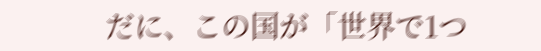だに、この国が「世界で1つ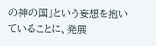の神の国」という妄想を抱いていることに、発展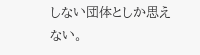しない団体としか思えない。